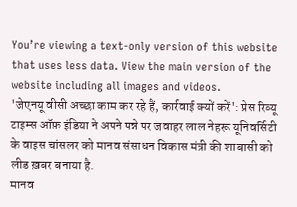You’re viewing a text-only version of this website that uses less data. View the main version of the website including all images and videos.
'जेएनयू वीसी अच्छा काम कर रहे हैं, कार्रवाई क्यों करें': प्रेस रिव्यू
टाइम्स ऑफ़ इंडिया ने अपने पन्ने पर जवाहर लाल नेहरू यूनिवर्सिटी के वाइस चांसलर को मानव संसाधन विकास मंत्री की शाबासी को लीड ख़बर बनाया है.
मानव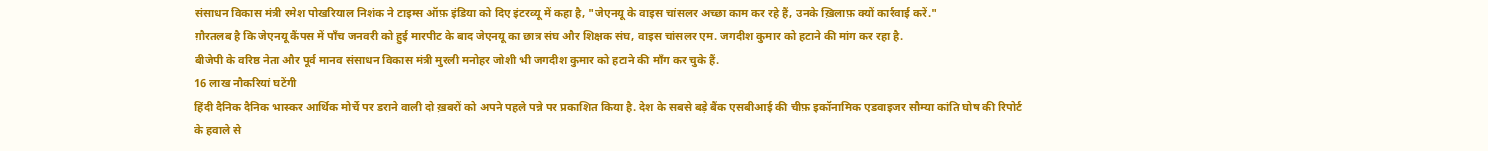संसाधन विकास मंत्री रमेश पोखरियाल निशंक ने टाइम्स ऑफ़ इंडिया को दिए इंटरव्यू में कहा है, "जेएनयू के वाइस चांसलर अच्छा काम कर रहे हैं, उनके ख़िलाफ़ क्यों कार्रवाई करें."
ग़ौरतलब है कि जेएनयू कैंपस में पाँच जनवरी को हुई मारपीट के बाद जेएनयू का छात्र संघ और शिक्षक संघ, वाइस चांसलर एम. जगदीश कुमार को हटाने की मांग कर रहा है.
बीजेपी के वरिष्ठ नेता और पूर्व मानव संसाधन विकास मंत्री मुरली मनोहर जोशी भी जगदीश कुमार को हटाने की माँग कर चुके हैं.
16 लाख नौकरियां घटेंगी
हिंदी दैनिक दैनिक भास्कर आर्थिक मोर्चे पर डराने वाली दो ख़बरों को अपने पहले पन्ने पर प्रकाशित किया है. देश के सबसे बड़े बैंक एसबीआई की चीफ़ इकॉनामिक एडवाइजर सौम्या कांति घोष की रिपोर्ट के हवाले से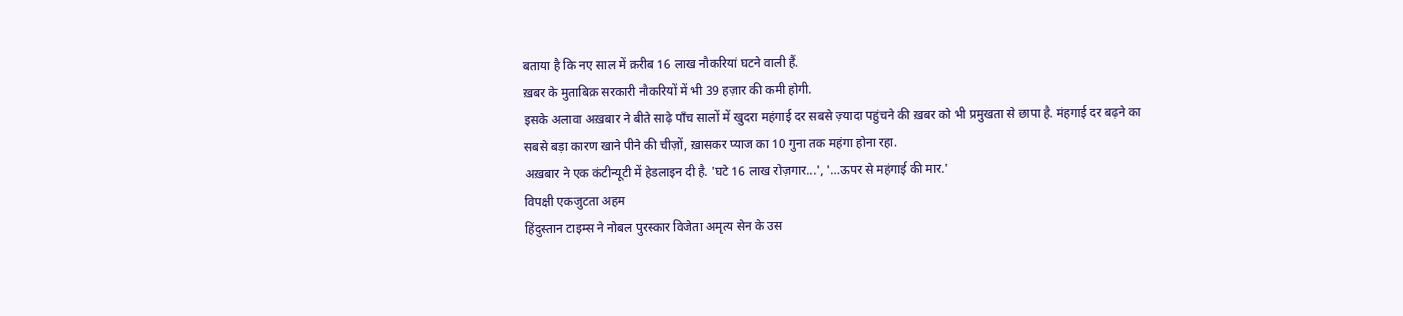बताया है कि नए साल में क़रीब 16 लाख नौकरियां घटने वाली हैं.
ख़बर के मुताबिक़ सरकारी नौकरियों में भी 39 हज़ार की कमी होगी.
इसके अलावा अख़बार ने बीते साढ़े पाँच सालों में खुदरा महंगाई दर सबसे ज़्यादा पहुंचने की ख़बर को भी प्रमुखता से छापा है. मंहगाई दर बढ़ने का सबसे बड़ा कारण खाने पीने की चीज़ों, ख़ासकर प्याज का 10 गुना तक महंगा होना रहा.
अख़बार ने एक कंटीन्यूटी में हेडलाइन दी है. 'घटे 16 लाख रोज़गार...', '…ऊपर से महंगाई की मार.'
विपक्षी एकजुटता अहम
हिंदुस्तान टाइम्स ने नोबल पुरस्कार विजेता अमृत्य सेन के उस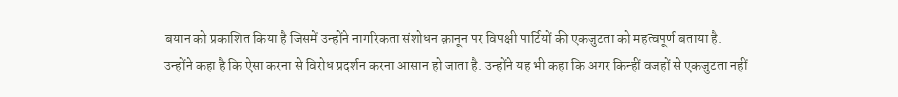बयान को प्रकाशित किया है जिसमें उन्होंने नागरिकता संशोधन क़ानून पर विपक्षी पार्टियों की एकजुटता को महत्वपूर्ण बताया है.
उन्होंने कहा है कि ऐसा करना से विरोध प्रदर्शन करना आसान हो जाता है. उन्होंने यह भी कहा कि अगर किन्हीं वजहों से एकजुटता नहीं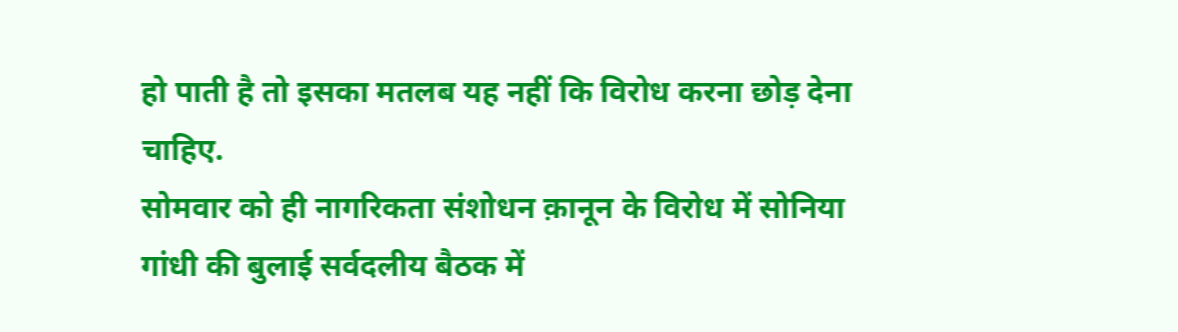हो पाती है तो इसका मतलब यह नहीं कि विरोध करना छोड़ देना चाहिए.
सोमवार को ही नागरिकता संशोधन क़ानून के विरोध में सोनिया गांधी की बुलाई सर्वदलीय बैठक में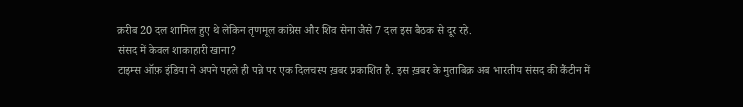क़रीब 20 दल शामिल हुए थे लेकिन तृणमूल कांग्रेस और शिव सेना जैसे 7 दल इस बैठक से दूर रहे.
संसद में केवल शाकाहारी खाना?
टाइम्स ऑफ़ इंडिया ने अपने पहले ही पन्ने पर एक दिलचस्प ख़बर प्रकाशित है. इस ख़बर के मुताबिक़ अब भारतीय संसद की कैंटीन में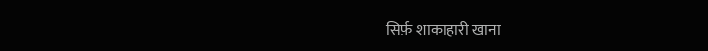सिर्फ़ शाकाहारी खाना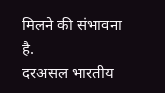मिलने की संभावना है.
दरअसल भारतीय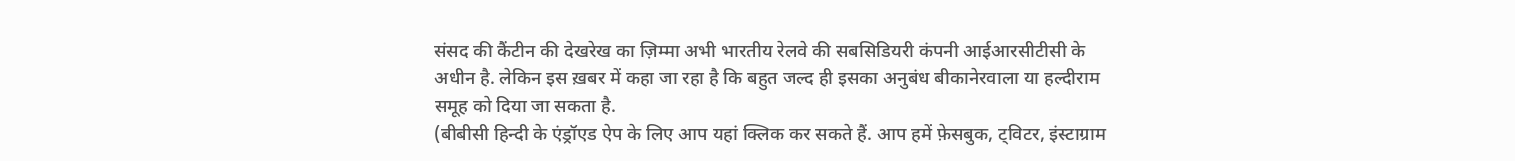संसद की कैंटीन की देखरेख का ज़िम्मा अभी भारतीय रेलवे की सबसिडियरी कंपनी आईआरसीटीसी के अधीन है. लेकिन इस ख़बर में कहा जा रहा है कि बहुत जल्द ही इसका अनुबंध बीकानेरवाला या हल्दीराम समूह को दिया जा सकता है.
(बीबीसी हिन्दी के एंड्रॉएड ऐप के लिए आप यहां क्लिक कर सकते हैं. आप हमें फ़ेसबुक, ट्विटर, इंस्टाग्राम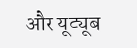और यूट्यूब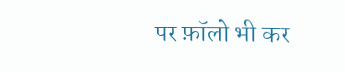पर फ़ॉलो भी कर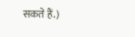सकते हैं.)